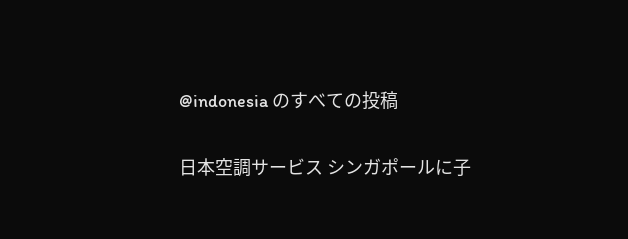@indonesia のすべての投稿

日本空調サービス シンガポールに子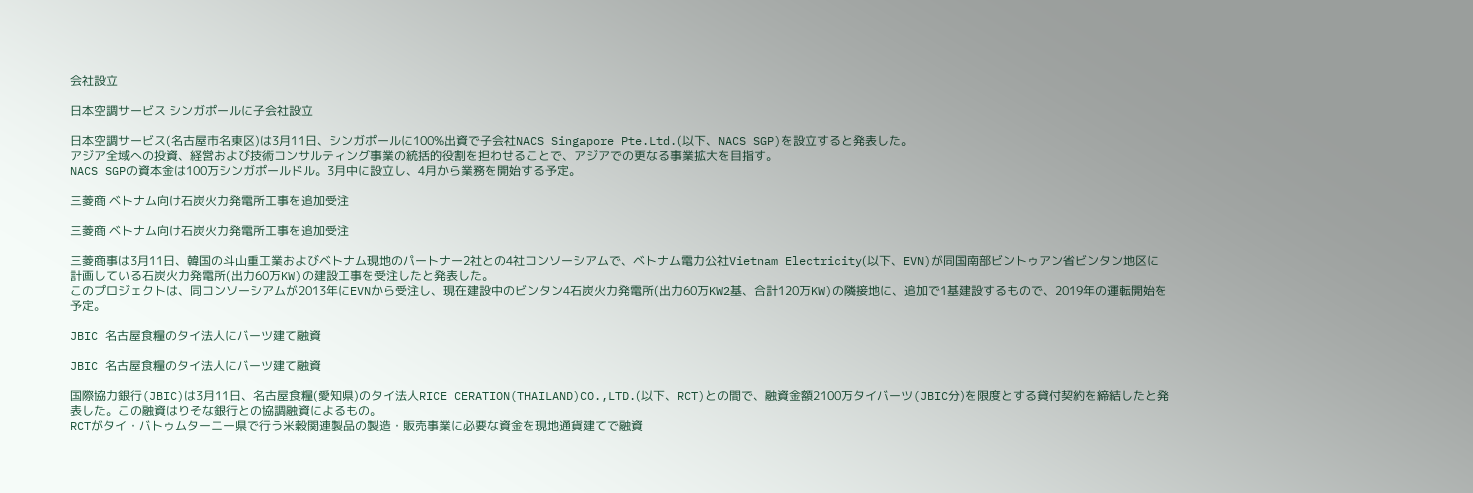会社設立

日本空調サービス シンガポールに子会社設立

日本空調サービス(名古屋市名東区)は3月11日、シンガポールに100%出資で子会社NACS Singapore Pte.Ltd.(以下、NACS SGP)を設立すると発表した。
アジア全域への投資、経営および技術コンサルティング事業の統括的役割を担わせることで、アジアでの更なる事業拡大を目指す。
NACS SGPの資本金は100万シンガポールドル。3月中に設立し、4月から業務を開始する予定。

三菱商 ベトナム向け石炭火力発電所工事を追加受注

三菱商 ベトナム向け石炭火力発電所工事を追加受注

三菱商事は3月11日、韓国の斗山重工業およびベトナム現地のパートナー2社との4社コンソーシアムで、ベトナム電力公社Vietnam Electricity(以下、EVN)が同国南部ビントゥアン省ビンタン地区に計画している石炭火力発電所(出力60万KW)の建設工事を受注したと発表した。
このプロジェクトは、同コンソーシアムが2013年にEVNから受注し、現在建設中のビンタン4石炭火力発電所(出力60万KW2基、合計120万KW)の隣接地に、追加で1基建設するもので、2019年の運転開始を予定。

JBIC 名古屋食糧のタイ法人にバーツ建て融資

JBIC 名古屋食糧のタイ法人にバーツ建て融資

国際協力銀行(JBIC)は3月11日、名古屋食糧(愛知県)のタイ法人RICE CERATION(THAILAND)CO.,LTD.(以下、RCT)との間で、融資金額2100万タイバーツ(JBIC分)を限度とする貸付契約を締結したと発表した。この融資はりそな銀行との協調融資によるもの。
RCTがタイ・バトゥムターニー県で行う米穀関連製品の製造・販売事業に必要な資金を現地通貨建てで融資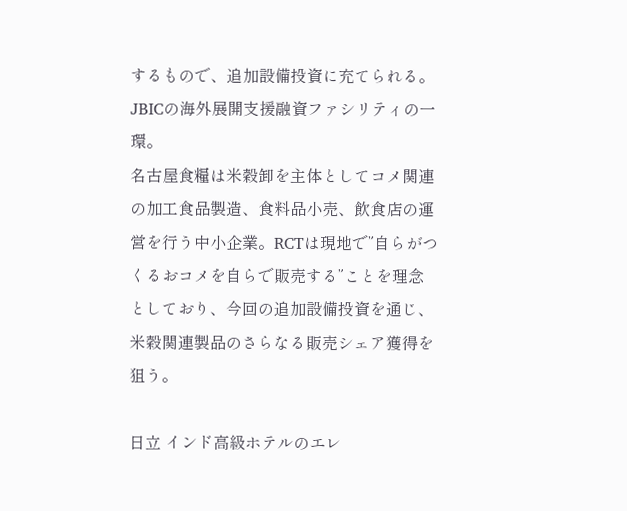するもので、追加設備投資に充てられる。JBICの海外展開支援融資ファシリティの一環。
名古屋食糧は米穀卸を主体としてコメ関連の加工食品製造、食料品小売、飲食店の運営を行う中小企業。RCTは現地で”自らがつくるおコメを自らで販売する”ことを理念としており、今回の追加設備投資を通じ、米穀関連製品のさらなる販売シェア獲得を狙う。

日立 インド高級ホテルのエレ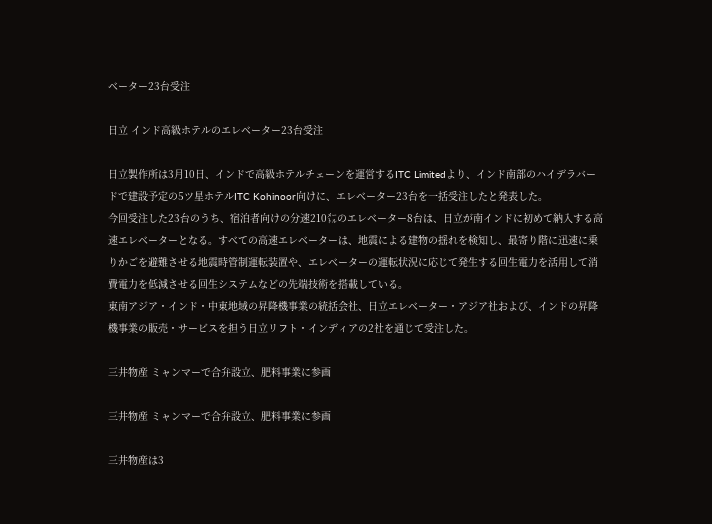ベーター23台受注

日立 インド高級ホテルのエレベーター23台受注

日立製作所は3月10日、インドで高級ホテルチェーンを運営するITC Limitedより、インド南部のハイデラバードで建設予定の5ツ星ホテルITC Kohinoor向けに、エレベーター23台を一括受注したと発表した。
今回受注した23台のうち、宿泊者向けの分速210㍍のエレベーター8台は、日立が南インドに初めて納入する高速エレベーターとなる。すべての高速エレベーターは、地震による建物の揺れを検知し、最寄り階に迅速に乗りかごを避難させる地震時管制運転装置や、エレベーターの運転状況に応じて発生する回生電力を活用して消費電力を低減させる回生システムなどの先端技術を搭載している。
東南アジア・インド・中東地域の昇降機事業の統括会社、日立エレベーター・アジア社および、インドの昇降機事業の販売・サービスを担う日立リフト・インディアの2社を通じて受注した。

三井物産 ミャンマーで合弁設立、肥料事業に参画

三井物産 ミャンマーで合弁設立、肥料事業に参画

三井物産は3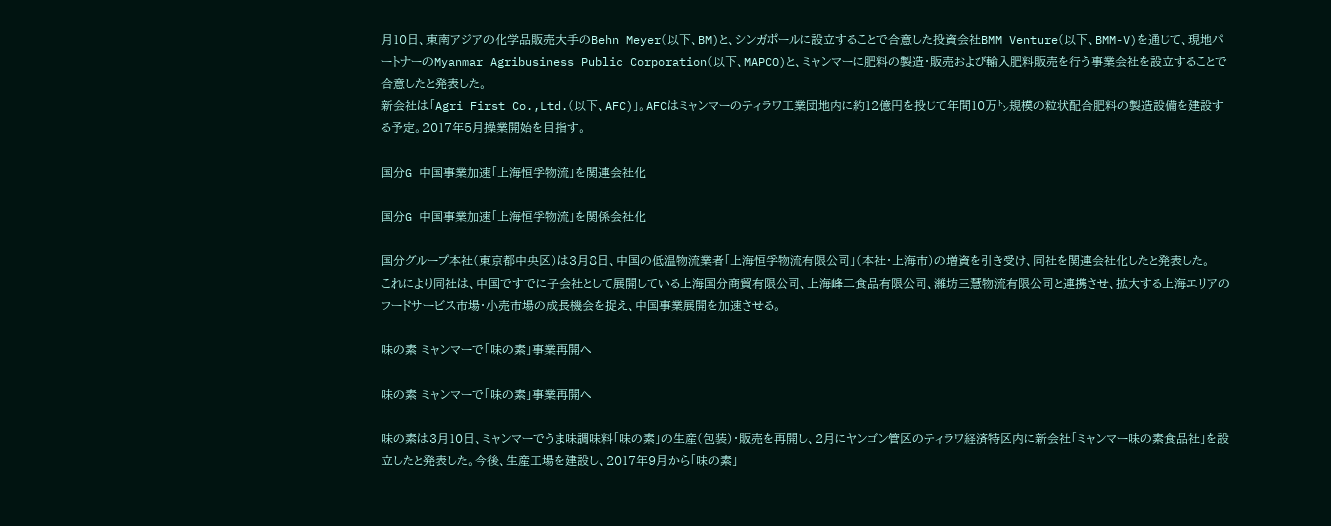月10日、東南アジアの化学品販売大手のBehn Meyer(以下、BM)と、シンガポールに設立することで合意した投資会社BMM Venture(以下、BMM-V)を通じて、現地パートナーのMyanmar Agribusiness Public Corporation(以下、MAPCO)と、ミャンマーに肥料の製造・販売および輸入肥料販売を行う事業会社を設立することで合意したと発表した。
新会社は「Agri First Co.,Ltd.(以下、AFC)」。AFCはミャンマーのティラワ工業団地内に約12億円を投じて年間10万㌧規模の粒状配合肥料の製造設備を建設する予定。2017年5月操業開始を目指す。

国分G 中国事業加速「上海恒孚物流」を関連会社化

国分G 中国事業加速「上海恒孚物流」を関係会社化

国分グループ本社(東京都中央区)は3月8日、中国の低温物流業者「上海恒孚物流有限公司」(本社・上海市)の増資を引き受け、同社を関連会社化したと発表した。
これにより同社は、中国ですでに子会社として展開している上海国分商貿有限公司、上海峰二食品有限公司、濰坊三慧物流有限公司と連携させ、拡大する上海エリアのフードサービス市場・小売市場の成長機会を捉え、中国事業展開を加速させる。

味の素 ミャンマーで「味の素」事業再開へ

味の素 ミャンマーで「味の素」事業再開へ

味の素は3月10日、ミャンマーでうま味調味料「味の素」の生産(包装)・販売を再開し、2月にヤンゴン管区のティラワ経済特区内に新会社「ミャンマー味の素食品社」を設立したと発表した。今後、生産工場を建設し、2017年9月から「味の素」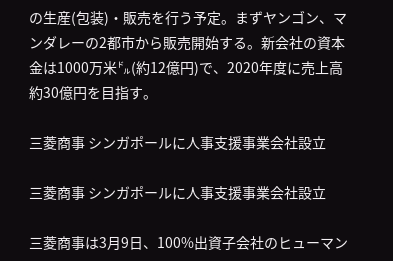の生産(包装)・販売を行う予定。まずヤンゴン、マンダレーの2都市から販売開始する。新会社の資本金は1000万米㌦(約12億円)で、2020年度に売上高約30億円を目指す。

三菱商事 シンガポールに人事支援事業会社設立

三菱商事 シンガポールに人事支援事業会社設立

三菱商事は3月9日、100%出資子会社のヒューマン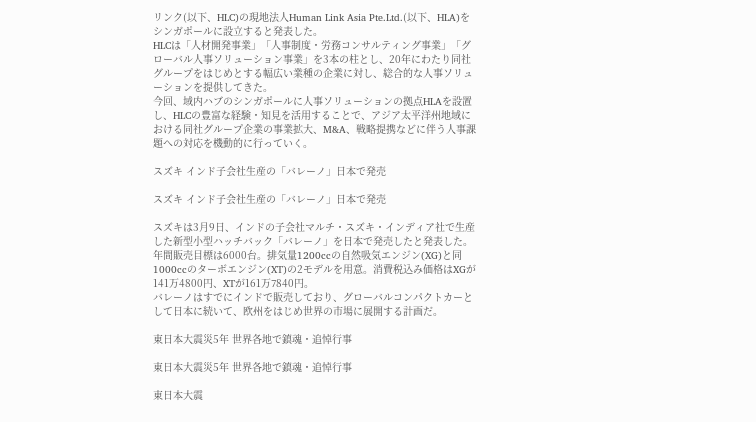リンク(以下、HLC)の現地法人Human Link Asia Pte.Ltd.(以下、HLA)をシンガポールに設立すると発表した。
HLCは「人材開発事業」「人事制度・労務コンサルティング事業」「グローバル人事ソリューション事業」を3本の柱とし、20年にわたり同社グループをはじめとする幅広い業種の企業に対し、総合的な人事ソリューションを提供してきた。
今回、域内ハブのシンガポールに人事ソリューションの拠点HLAを設置し、HLCの豊富な経験・知見を活用することで、アジア太平洋州地域における同社グループ企業の事業拡大、M&A、戦略提携などに伴う人事課題への対応を機動的に行っていく。

スズキ インド子会社生産の「バレーノ」日本で発売

スズキ インド子会社生産の「バレーノ」日本で発売

スズキは3月9日、インドの子会社マルチ・スズキ・インディア社で生産した新型小型ハッチバック「バレーノ」を日本で発売したと発表した。
年間販売目標は6000台。排気量1200ccの自然吸気エンジン(XG)と同1000ccのターボエンジン(XT)の2モデルを用意。消費税込み価格はXGが141万4800円、XTが161万7840円。
バレーノはすでにインドで販売しており、グローバルコンパクトカーとして日本に続いて、欧州をはじめ世界の市場に展開する計画だ。

東日本大震災5年 世界各地で鎮魂・追悼行事

東日本大震災5年 世界各地で鎮魂・追悼行事

東日本大震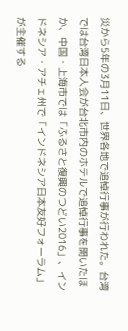災から5年の3月11日、世界各地で追悼行事が行われた。台湾では台湾日本人会が台北市内のホテルで追悼行事を開いたほか、中国・上海市では「ふるさと復興のつどい2016」、インドネシア・アチェ州で「インドネシア日本友好フォーラム」が主催する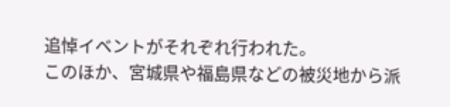追悼イベントがそれぞれ行われた。
このほか、宮城県や福島県などの被災地から派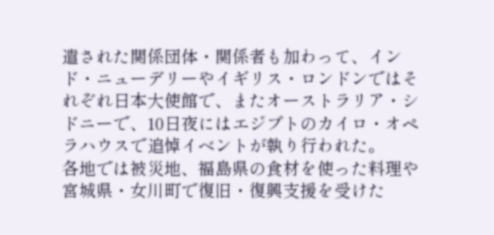遣された関係団体・関係者も加わって、インド・ニューデリーやイギリス・ロンドンではそれぞれ日本大使館で、またオーストラリア・シドニーで、10日夜にはエジプトのカイロ・オペラハウスで追悼イベントが執り行われた。
各地では被災地、福島県の食材を使った料理や宮城県・女川町で復旧・復興支援を受けた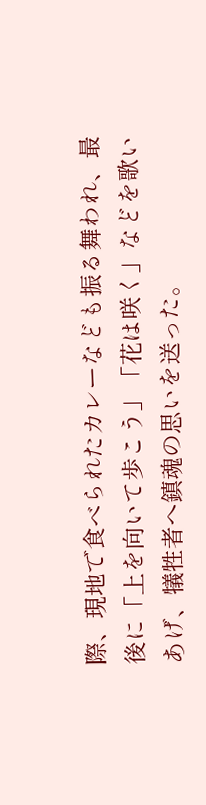際、現地で食べられたカレーなども振る舞われ、最後に「上を向いて歩こう」「花は咲く」などを歌いあげ、犠牲者へ鎮魂の思いを送った。